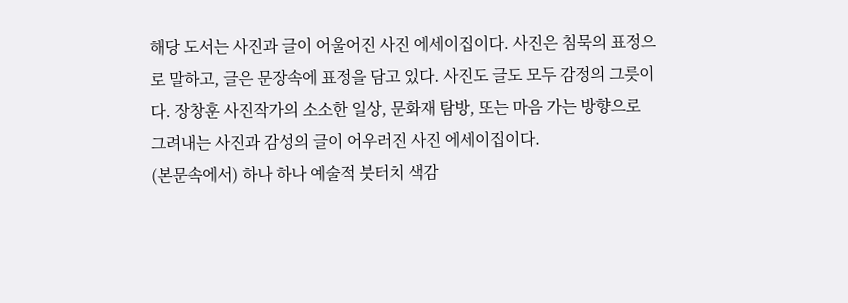해당 도서는 사진과 글이 어울어진 사진 에세이집이다. 사진은 침묵의 표정으로 말하고, 글은 문장속에 표정을 담고 있다. 사진도 글도 모두 감정의 그릇이다. 장창훈 사진작가의 소소한 일상, 문화재 탐방, 또는 마음 가는 방향으로 그려내는 사진과 감성의 글이 어우러진 사진 에세이집이다.
(본문속에서) 하나 하나 예술적 붓터치 색감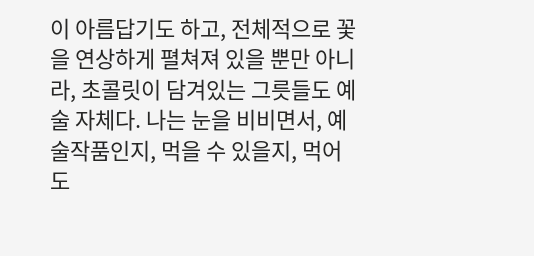이 아름답기도 하고, 전체적으로 꽃을 연상하게 펼쳐져 있을 뿐만 아니라, 초콜릿이 담겨있는 그릇들도 예술 자체다. 나는 눈을 비비면서, 예술작품인지, 먹을 수 있을지, 먹어도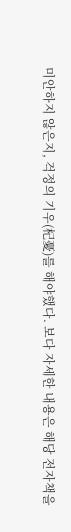미안하지 않은지, 걱정의 기우(杞憂)를 해야했다. 보다 자세한 내용은 해당 전자책을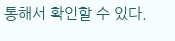통해서 확인할 수 있다.